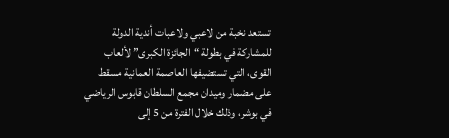تستعد نخبة من لاعبي ولاعبات أندية الدولة للمشاركة في بطولة “الجائزة الكبرى” لألعاب القوى، التي تستضيفها العاصمة العمانية مسقط على مضمار وميدان مجمع السلطان قابوس الرياضي في بوشر، وذلك خلال الفترة من 5 إلى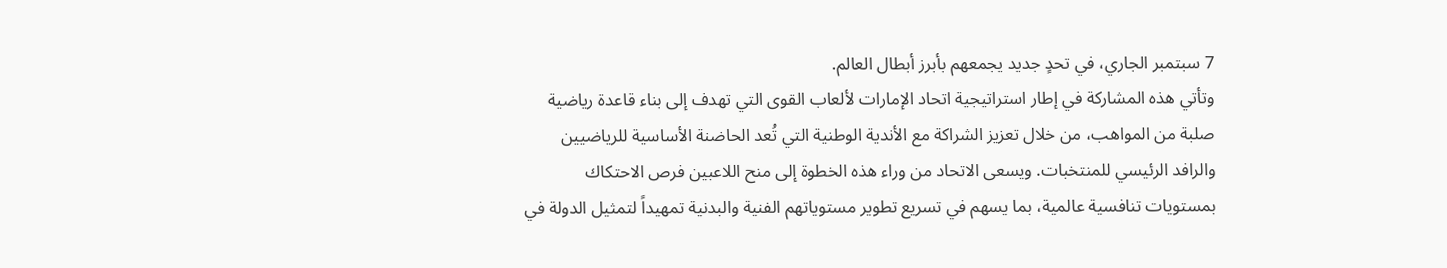7 سبتمبر الجاري، في تحدٍ جديد يجمعهم بأبرز أبطال العالم.
وتأتي هذه المشاركة في إطار استراتيجية اتحاد الإمارات لألعاب القوى التي تهدف إلى بناء قاعدة رياضية صلبة من المواهب، من خلال تعزيز الشراكة مع الأندية الوطنية التي تُعد الحاضنة الأساسية للرياضيين والرافد الرئيسي للمنتخبات. ويسعى الاتحاد من وراء هذه الخطوة إلى منح اللاعبين فرص الاحتكاك بمستويات تنافسية عالمية، بما يسهم في تسريع تطوير مستوياتهم الفنية والبدنية تمهيداً لتمثيل الدولة في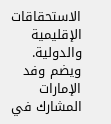الاستحقاقات الإقليمية والدولية.
ويضم وفد الإمارات المشارك في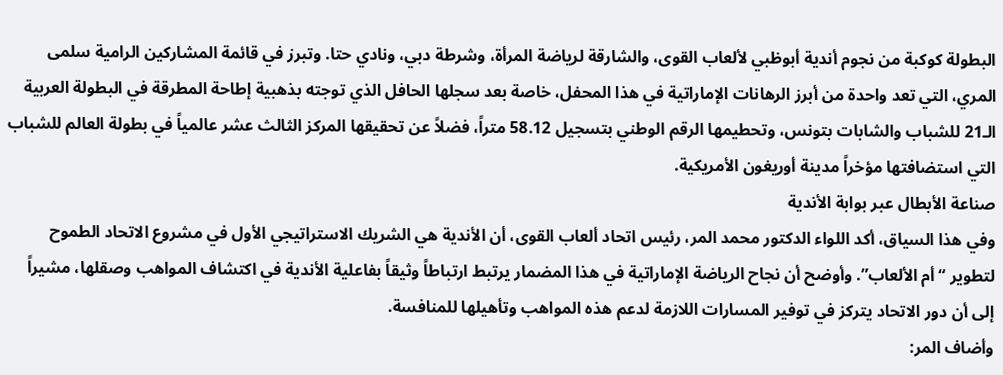البطولة كوكبة من نجوم أندية أبوظبي لألعاب القوى، والشارقة لرياضة المرأة، وشرطة دبي، ونادي حتا. وتبرز في قائمة المشاركين الرامية سلمى المري، التي تعد واحدة من أبرز الرهانات الإماراتية في هذا المحفل، خاصة بعد سجلها الحافل الذي توجته بذهبية إطاحة المطرقة في البطولة العربية الـ21 للشباب والشابات بتونس، وتحطيمها الرقم الوطني بتسجيل 58.12 متراً، فضلاً عن تحقيقها المركز الثالث عشر عالمياً في بطولة العالم للشباب التي استضافتها مؤخراً مدينة أوريغون الأمريكية.
صناعة الأبطال عبر بوابة الأندية
وفي هذا السياق، أكد اللواء الدكتور محمد المر، رئيس اتحاد ألعاب القوى، أن الأندية هي الشريك الاستراتيجي الأول في مشروع الاتحاد الطموح لتطوير “أم الألعاب”. وأوضح أن نجاح الرياضة الإماراتية في هذا المضمار يرتبط ارتباطاً وثيقاً بفاعلية الأندية في اكتشاف المواهب وصقلها، مشيراً إلى أن دور الاتحاد يتركز في توفير المسارات اللازمة لدعم هذه المواهب وتأهيلها للمنافسة.
وأضاف المر: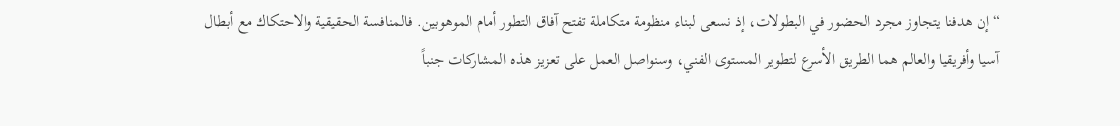“إن هدفنا يتجاوز مجرد الحضور في البطولات، إذ نسعى لبناء منظومة متكاملة تفتح آفاق التطور أمام الموهوبين. فالمنافسة الحقيقية والاحتكاك مع أبطال آسيا وأفريقيا والعالم هما الطريق الأسرع لتطوير المستوى الفني، وسنواصل العمل على تعزيز هذه المشاركات جنباً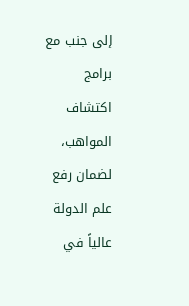إلى جنب مع برامج اكتشاف المواهب، لضمان رفع علم الدولة عالياً في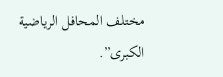مختلف المحافل الرياضية الكبرى”.